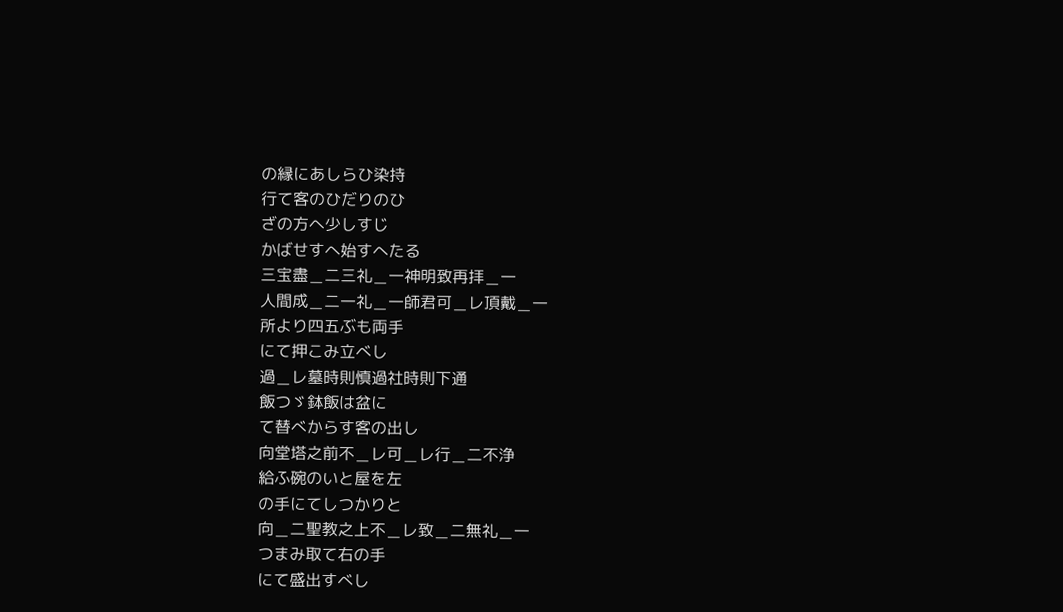の縁にあしらひ染持
行て客のひだりのひ
ざの方へ少しすじ
かばせすへ始すへたる
三宝盡＿二三礼＿一神明致再拝＿一
人間成＿二一礼＿一師君可＿レ頂戴＿一
所より四五ぶも両手
にて押こみ立べし
過＿レ墓時則慎過社時則下通
飯つゞ鉢飯は盆に
て替べからす客の出し
向堂塔之前不＿レ可＿レ行＿二不浄
給ふ碗のいと屋を左
の手にてしつかりと
向＿二聖教之上不＿レ致＿二無礼＿一
つまみ取て右の手
にて盛出すべし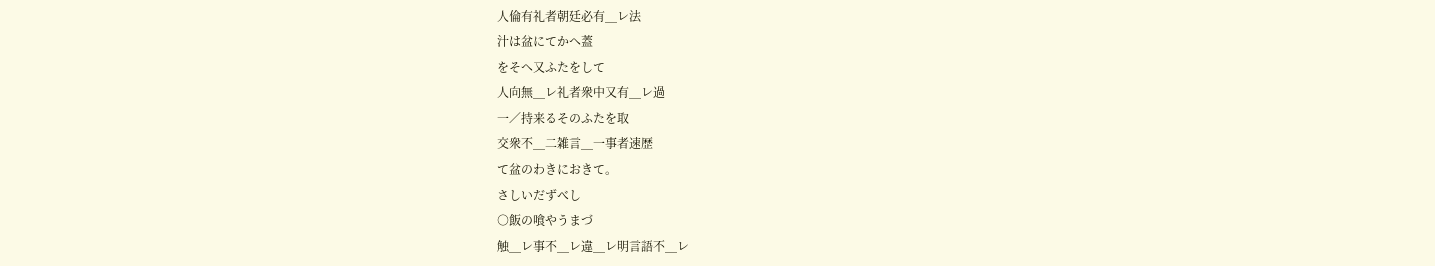人倫有礼者朝廷必有＿レ法
汁は盆にてかへ蓋
をそへ又ふたをして
人向無＿レ礼者衆中又有＿レ過
一／持来るそのふたを取
交衆不＿二雑言＿一事者速歴
て盆のわきにおきて。
さしいだずべし
○飯の喰やうまづ
触＿レ事不＿レ違＿レ明言語不＿レ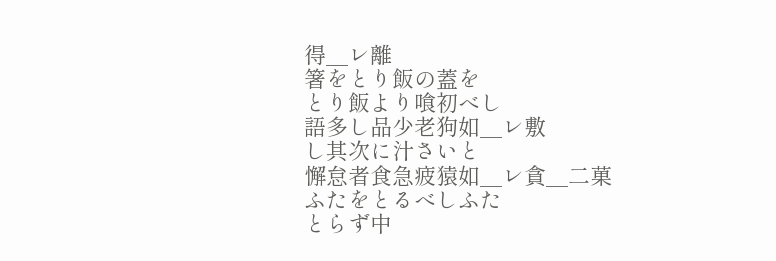得＿レ離
箸をとり飯の蓋を
とり飯より喰初べし
語多し品少老狗如＿レ敷
し其次に汁さいと
懈怠者食急疲猿如＿レ貪＿二菓
ふたをとるべしふた
とらず中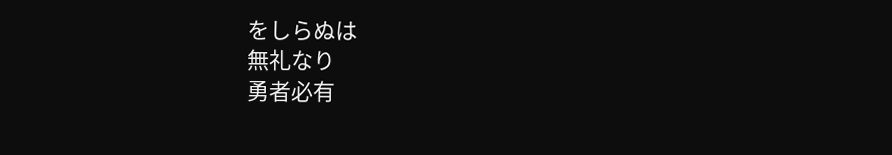をしらぬは
無礼なり
勇者必有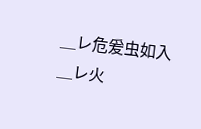＿レ危爰虫如入＿レ火